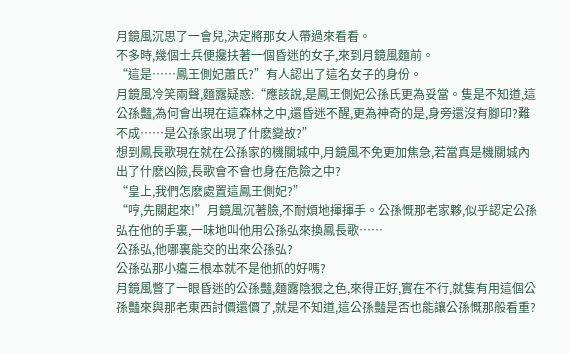月鏡風沉思了一會兒,決定將那女人帶過來看看。
不多時,幾個士兵便攙扶著一個昏迷的女子,來到月鏡風麵前。
“這是……鳳王側妃蕭氏?”有人認出了這名女子的身份。
月鏡風冷笑兩聲,麵露疑惑:“應該說,是鳳王側妃公孫氏更為妥當。隻是不知道,這公孫豔,為何會出現在這森林之中,還昏迷不醒,更為神奇的是,身旁還沒有腳印?難不成……是公孫家出現了什麽變故?”
想到鳳長歌現在就在公孫家的機關城中,月鏡風不免更加焦急,若當真是機關城內出了什麽凶險,長歌會不會也身在危險之中?
“皇上,我們怎麽處置這鳳王側妃?”
“哼,先關起來!”月鏡風沉著臉,不耐煩地揮揮手。公孫慨那老家夥,似乎認定公孫弘在他的手裏,一味地叫他用公孫弘來換鳳長歌……
公孫弘,他哪裏能交的出來公孫弘?
公孫弘那小癟三根本就不是他抓的好嗎?
月鏡風瞥了一眼昏迷的公孫豔,麵露陰狠之色,來得正好,實在不行,就隻有用這個公孫豔來與那老東西討價還價了,就是不知道,這公孫豔是否也能讓公孫慨那般看重?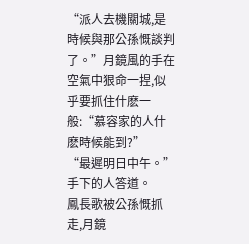“派人去機關城,是時候與那公孫慨談判了。”月鏡風的手在空氣中狠命一捏,似乎要抓住什麽一般:“慕容家的人什麽時候能到?”
“最遲明日中午。”手下的人答道。
鳳長歌被公孫慨抓走,月鏡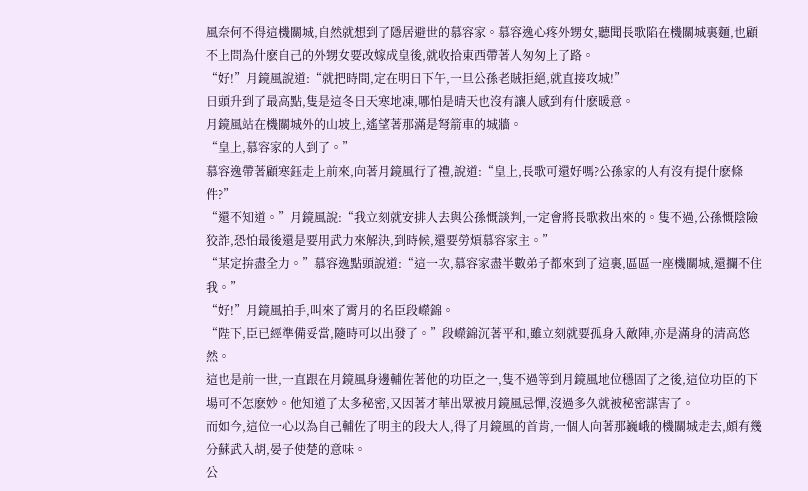風奈何不得這機關城,自然就想到了隱居避世的慕容家。慕容逸心疼外甥女,聽聞長歌陷在機關城裏麵,也顧不上問為什麽自己的外甥女要改嫁成皇後,就收拾東西帶著人匆匆上了路。
“好!”月鏡風說道:“就把時間,定在明日下午,一旦公孫老賊拒絕,就直接攻城!”
日頭升到了最高點,隻是這冬日天寒地凍,哪怕是晴天也沒有讓人感到有什麽暖意。
月鏡風站在機關城外的山坡上,遙望著那滿是弩箭車的城牆。
“皇上,慕容家的人到了。”
慕容逸帶著顧寒鈺走上前來,向著月鏡風行了禮,說道:“皇上,長歌可還好嗎?公孫家的人有沒有提什麽條件?”
“還不知道。”月鏡風說:“我立刻就安排人去與公孫慨談判,一定會將長歌救出來的。隻不過,公孫慨陰險狡詐,恐怕最後還是要用武力來解決,到時候,還要勞煩慕容家主。”
“某定拚盡全力。”慕容逸點頭說道:“這一次,慕容家盡半數弟子都來到了這裏,區區一座機關城,還攔不住我。”
“好!”月鏡風拍手,叫來了霄月的名臣段嶸錦。
“陛下,臣已經準備妥當,隨時可以出發了。”段嶸錦沉著平和,雖立刻就要孤身入敵陣,亦是滿身的清高悠然。
這也是前一世,一直跟在月鏡風身邊輔佐著他的功臣之一,隻不過等到月鏡風地位穩固了之後,這位功臣的下場可不怎麽妙。他知道了太多秘密,又因著才華出眾被月鏡風忌憚,沒過多久就被秘密謀害了。
而如今,這位一心以為自己輔佐了明主的段大人,得了月鏡風的首肯,一個人向著那巍峨的機關城走去,頗有幾分蘇武入胡,晏子使楚的意味。
公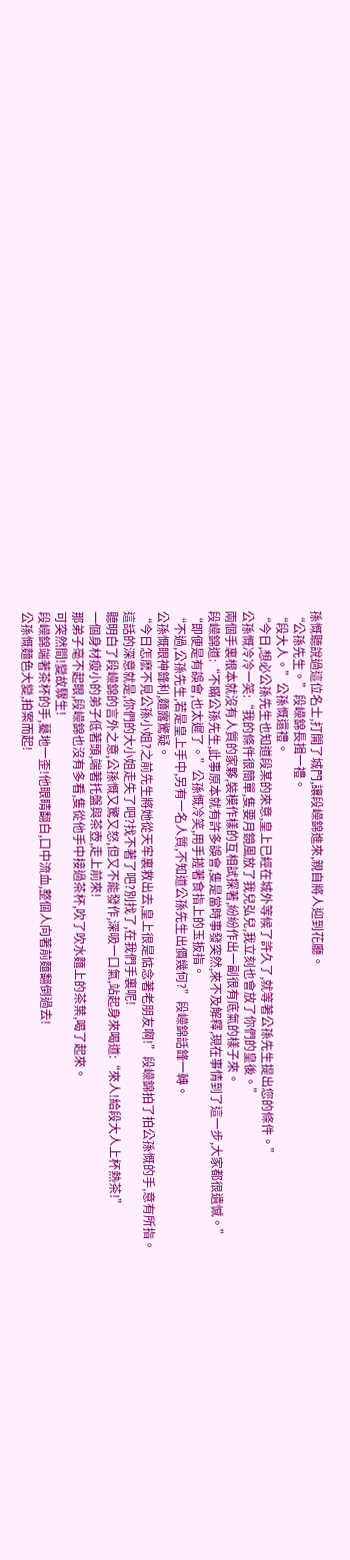孫慨聽說過這位名士,打開了城門,讓段嶸錦進來,親自將人迎到花廳。
“公孫先生。”段嶸錦長揖一禮。
“段大人。”公孫慨還禮。
“今日,想必公孫先生也知道段某的來意,皇上已經在城外等候了許久了,就等著公孫先生提出您的條件。”
公孫慨冷冷一笑:“我的條件很簡單,隻要月鏡風放了我兒弘兒,我立刻也會放了你們的皇後。”
兩個手裏根本就沒有人質的家夥,裝模作樣的互相試探著,紛紛作出一副很有底氣的樣子來。
段嶸錦道:“不瞞公孫先生,此事原本就有許多誤會,隻是當時事發突然,來不及解釋,現在事情到了這一步,大家都很遺憾。”
“即便是有誤會,也太遲了。”公孫慨冷笑,用手搓著食指上的玉扳指。
“不過,公孫先生,若是皇上手中,另有一名人質,不知道公孫先生出價幾何?”段嶸錦話鋒一轉。
公孫慨眼神鋒利,麵露驚疑。
“今日怎麽不見公孫小姐?之前先生將她從天牢裏救出去,皇上很是惦念著老朋友啊!”段嶸錦拍了拍公孫慨的手,意有所指。
這話的深意就是,你們的大小姐走失了吧?找不著了吧?別找了,在我們手裏呢!
聽明白了段嶸錦的言外之意,公孫慨又驚又怒,但又不能發作,深吸一口氣,站起身來喝道:“來人!給段大人上杯熱茶!”
一個身材瘦小的弟子低著頭,端著托盤與茶壺,走上前來!
那弟子毫不起眼,段嶸錦也沒有多看,隻從他手中接過茶杯,吹了吹水麵上的茶葉,喝了起來。
可突然間!變故驟生!
段嶸錦端著茶杯的手,驀地一歪!他眼睛翻白,口中流血,整個人向著前麵翻倒過去!
公孫慨麵色大變,拍案而起!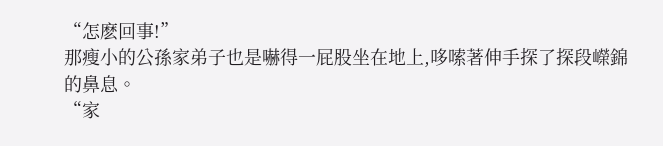“怎麽回事!”
那瘦小的公孫家弟子也是嚇得一屁股坐在地上,哆嗦著伸手探了探段嶸錦的鼻息。
“家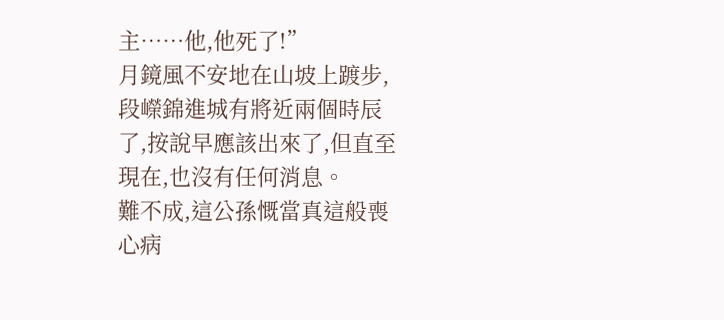主……他,他死了!”
月鏡風不安地在山坡上踱步,段嶸錦進城有將近兩個時辰了,按說早應該出來了,但直至現在,也沒有任何消息。
難不成,這公孫慨當真這般喪心病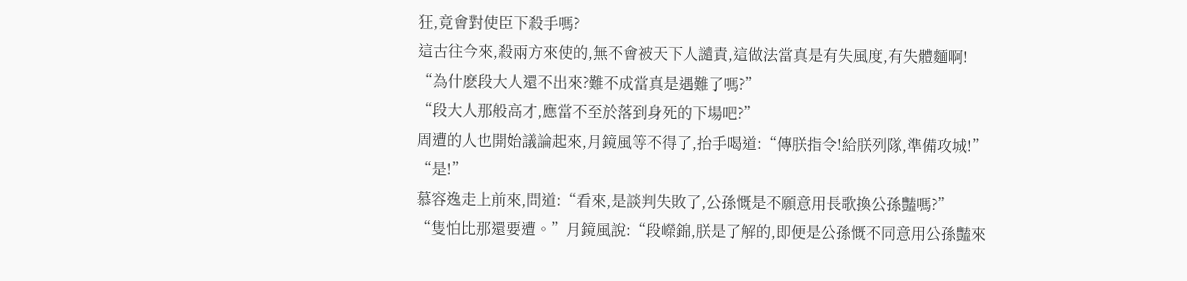狂,竟會對使臣下殺手嗎?
這古往今來,殺兩方來使的,無不會被天下人譴責,這做法當真是有失風度,有失體麵啊!
“為什麽段大人還不出來?難不成當真是遇難了嗎?”
“段大人那般高才,應當不至於落到身死的下場吧?”
周遭的人也開始議論起來,月鏡風等不得了,抬手喝道:“傳朕指令!給朕列隊,準備攻城!”
“是!”
慕容逸走上前來,問道:“看來,是談判失敗了,公孫慨是不願意用長歌換公孫豔嗎?”
“隻怕比那還要遭。”月鏡風說:“段嶸錦,朕是了解的,即便是公孫慨不同意用公孫豔來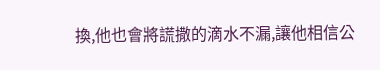換,他也會將謊撒的滴水不漏,讓他相信公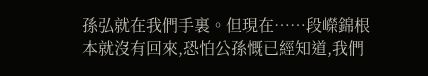孫弘就在我們手裏。但現在……段嶸錦根本就沒有回來,恐怕公孫慨已經知道,我們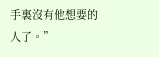手裏沒有他想要的人了。”